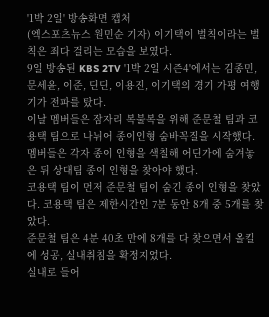'1박 2일' 방송화면 캡처
(엑스포츠뉴스 원민순 기자) 이기택이 벌칙이라는 벌칙은 죄다 걸리는 모습을 보였다.
9일 방송된 KBS 2TV '1박 2일 시즌4'에서는 김종민, 문세윤, 이준, 딘딘, 이용진, 이기택의 경기 가평 여행기가 전파를 탔다.
이날 멤버들은 잠자리 복불복을 위해 준문철 팀과 코용택 팀으로 나뉘어 종이인형 숨바꼭질을 시작했다.
멤버들은 각자 종이 인형을 색칠해 어딘가에 숨겨놓은 뒤 상대팀 종이 인형을 찾아야 했다.
코용택 팀이 먼저 준문철 팀이 숨긴 종이 인형을 찾았다. 코용택 팀은 제한시간인 7분 동안 8개 중 5개를 찾았다.
준문철 팀은 4분 40초 만에 8개를 다 찾으면서 올킬에 성공, 실내취침을 확정지었다.
실내로 들어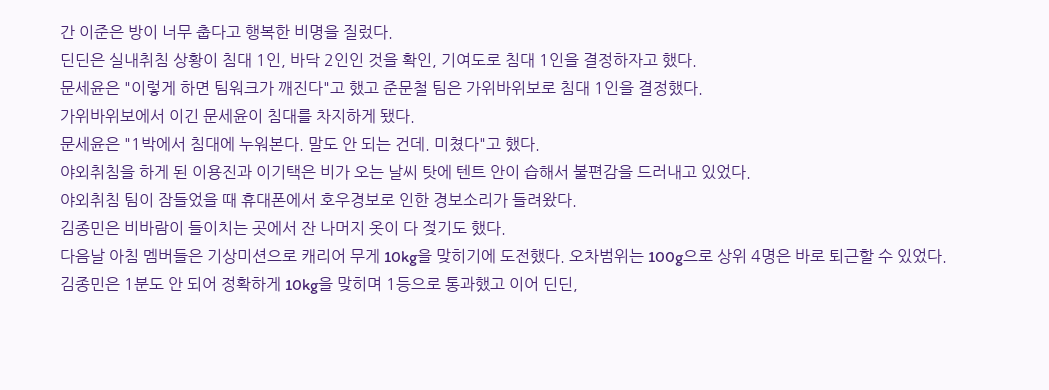간 이준은 방이 너무 춥다고 행복한 비명을 질렀다.
딘딘은 실내취침 상황이 침대 1인, 바닥 2인인 것을 확인, 기여도로 침대 1인을 결정하자고 했다.
문세윤은 "이렇게 하면 팀워크가 깨진다"고 했고 준문철 팀은 가위바위보로 침대 1인을 결정했다.
가위바위보에서 이긴 문세윤이 침대를 차지하게 됐다.
문세윤은 "1박에서 침대에 누워본다. 말도 안 되는 건데. 미쳤다"고 했다.
야외취침을 하게 된 이용진과 이기택은 비가 오는 날씨 탓에 텐트 안이 습해서 불편감을 드러내고 있었다.
야외취침 팀이 잠들었을 때 휴대폰에서 호우경보로 인한 경보소리가 들려왔다.
김종민은 비바람이 들이치는 곳에서 잔 나머지 옷이 다 젖기도 했다.
다음날 아침 멤버들은 기상미션으로 캐리어 무게 10kg을 맞히기에 도전했다. 오차범위는 100g으로 상위 4명은 바로 퇴근할 수 있었다.
김종민은 1분도 안 되어 정확하게 10kg을 맞히며 1등으로 통과했고 이어 딘딘,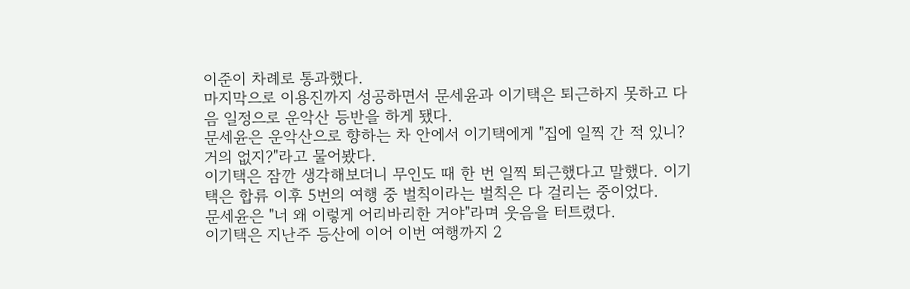이준이 차례로 통과했다.
마지막으로 이용진까지 성공하면서 문세윤과 이기택은 퇴근하지 못하고 다음 일정으로 운악산 등반을 하게 됐다.
문세윤은 운악산으로 향하는 차 안에서 이기택에게 "집에 일찍 간 적 있니? 거의 없지?"라고 물어봤다.
이기택은 잠깐 생각해보더니 무인도 때 한 번 일찍 퇴근했다고 말했다. 이기택은 합류 이후 5번의 여행 중 벌칙이라는 벌칙은 다 걸리는 중이었다.
문세윤은 "너 왜 이렇게 어리바리한 거야"라며 웃음을 터트렸다.
이기택은 지난주 등산에 이어 이번 여행까지 2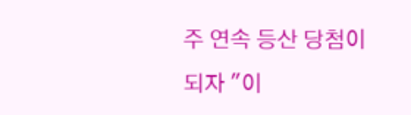주 연속 등산 당첨이 되자 "이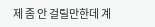제 좀 안 걸릴만한데 계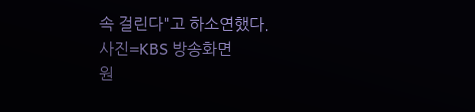속 걸린다"고 하소연했다.
사진=KBS 방송화면
원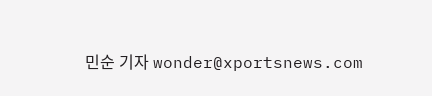민순 기자 wonder@xportsnews.com